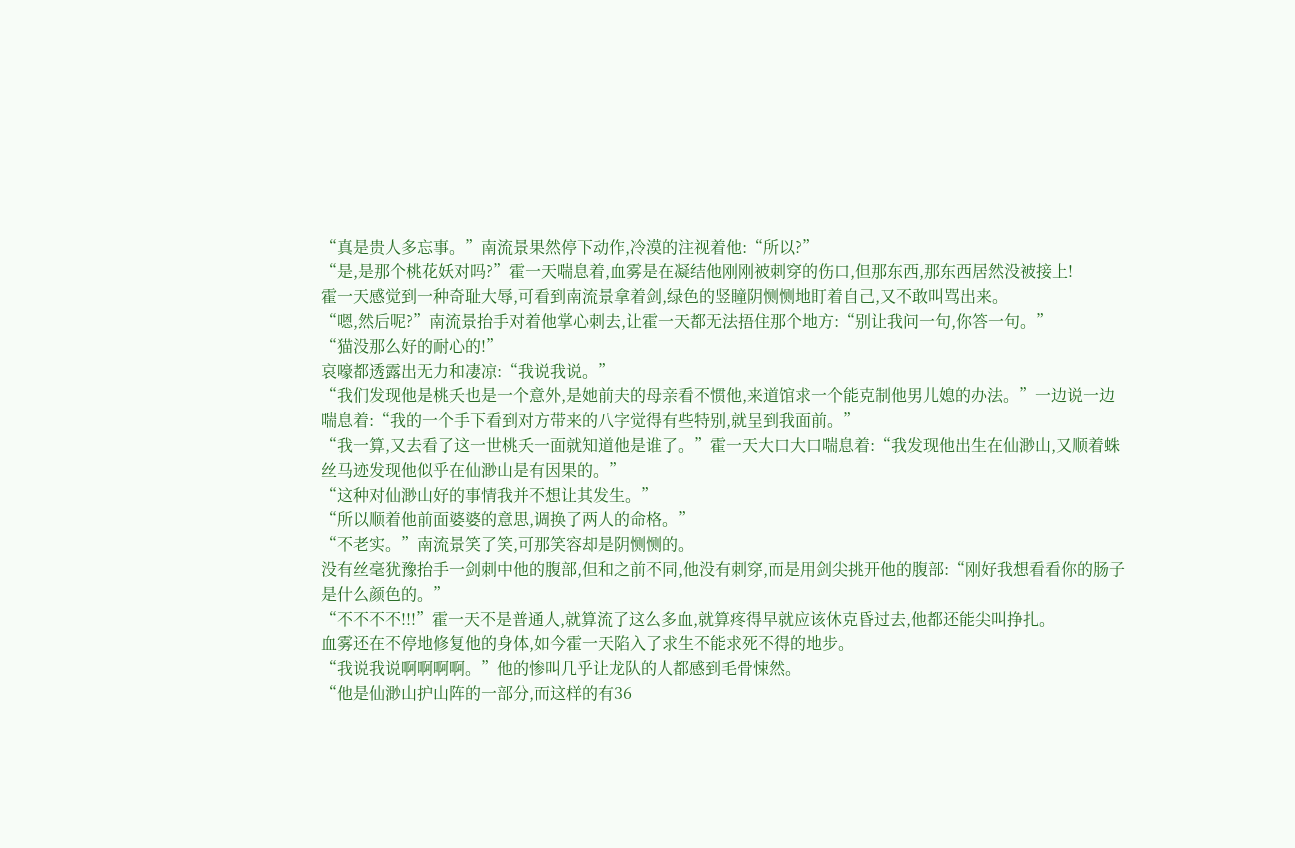“真是贵人多忘事。”南流景果然停下动作,冷漠的注视着他:“所以?”
“是,是那个桃花妖对吗?”霍一天喘息着,血雾是在凝结他刚刚被刺穿的伤口,但那东西,那东西居然没被接上!
霍一天感觉到一种奇耻大辱,可看到南流景拿着剑,绿色的竖瞳阴恻恻地盯着自己,又不敢叫骂出来。
“嗯,然后呢?”南流景抬手对着他掌心刺去,让霍一天都无法捂住那个地方:“别让我问一句,你答一句。”
“猫没那么好的耐心的!”
哀嚎都透露出无力和凄凉:“我说我说。”
“我们发现他是桃夭也是一个意外,是她前夫的母亲看不惯他,来道馆求一个能克制他男儿媳的办法。”一边说一边喘息着:“我的一个手下看到对方带来的八字觉得有些特别,就呈到我面前。”
“我一算,又去看了这一世桃夭一面就知道他是谁了。”霍一天大口大口喘息着:“我发现他出生在仙渺山,又顺着蛛丝马迹发现他似乎在仙渺山是有因果的。”
“这种对仙渺山好的事情我并不想让其发生。”
“所以顺着他前面婆婆的意思,调换了两人的命格。”
“不老实。”南流景笑了笑,可那笑容却是阴恻恻的。
没有丝毫犹豫抬手一剑刺中他的腹部,但和之前不同,他没有刺穿,而是用剑尖挑开他的腹部:“刚好我想看看你的肠子是什么颜色的。”
“不不不不!!!”霍一天不是普通人,就算流了这么多血,就算疼得早就应该休克昏过去,他都还能尖叫挣扎。
血雾还在不停地修复他的身体,如今霍一天陷入了求生不能求死不得的地步。
“我说我说啊啊啊啊。”他的惨叫几乎让龙队的人都感到毛骨悚然。
“他是仙渺山护山阵的一部分,而这样的有36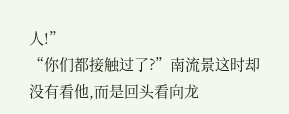人!”
“你们都接触过了?”南流景这时却没有看他,而是回头看向龙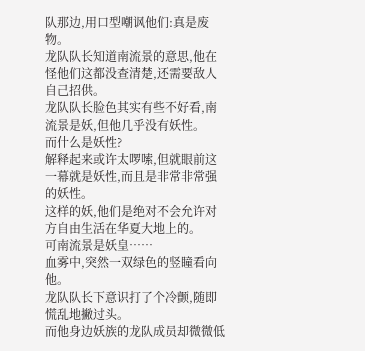队那边,用口型嘲讽他们:真是废物。
龙队队长知道南流景的意思,他在怪他们这都没查清楚,还需要敌人自己招供。
龙队队长脸色其实有些不好看,南流景是妖,但他几乎没有妖性。
而什么是妖性?
解释起来或许太啰嗦,但就眼前这一幕就是妖性,而且是非常非常强的妖性。
这样的妖,他们是绝对不会允许对方自由生活在华夏大地上的。
可南流景是妖皇……
血雾中,突然一双绿色的竖瞳看向他。
龙队队长下意识打了个冷颤,随即慌乱地撇过头。
而他身边妖族的龙队成员却微微低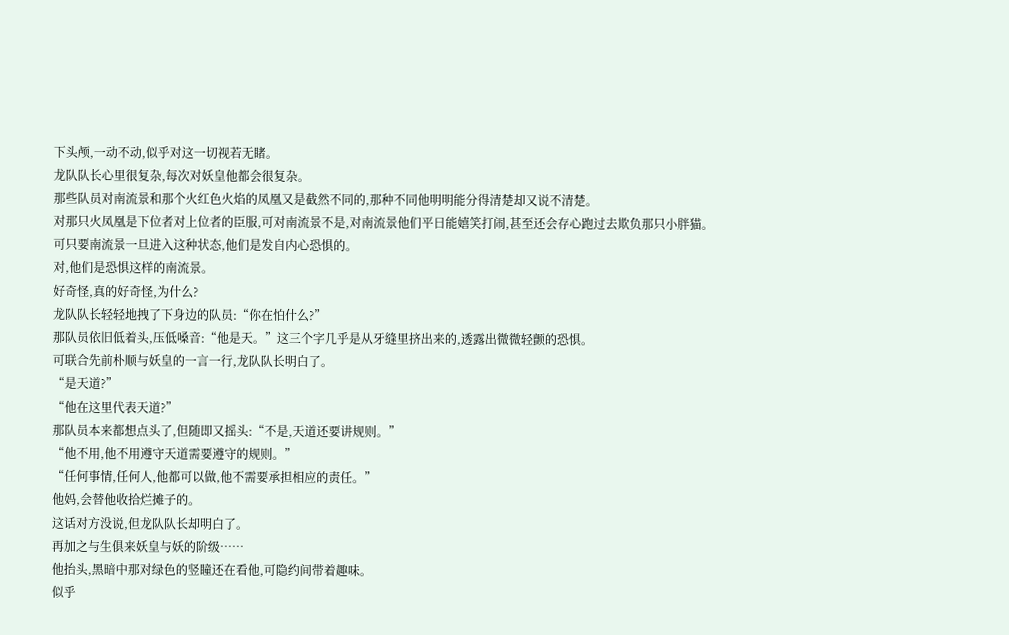下头颅,一动不动,似乎对这一切视若无睹。
龙队队长心里很复杂,每次对妖皇他都会很复杂。
那些队员对南流景和那个火红色火焰的凤凰又是截然不同的,那种不同他明明能分得清楚却又说不清楚。
对那只火凤凰是下位者对上位者的臣服,可对南流景不是,对南流景他们平日能嬉笑打闹,甚至还会存心跑过去欺负那只小胖猫。
可只要南流景一旦进入这种状态,他们是发自内心恐惧的。
对,他们是恐惧这样的南流景。
好奇怪,真的好奇怪,为什么?
龙队队长轻轻地拽了下身边的队员:“你在怕什么?”
那队员依旧低着头,压低嗓音:“他是天。”这三个字几乎是从牙缝里挤出来的,透露出微微轻颤的恐惧。
可联合先前朴顺与妖皇的一言一行,龙队队长明白了。
“是天道?”
“他在这里代表天道?”
那队员本来都想点头了,但随即又摇头:“不是,天道还要讲规则。”
“他不用,他不用遵守天道需要遵守的规则。”
“任何事情,任何人,他都可以做,他不需要承担相应的责任。”
他妈,会替他收拾烂摊子的。
这话对方没说,但龙队队长却明白了。
再加之与生俱来妖皇与妖的阶级……
他抬头,黑暗中那对绿色的竖瞳还在看他,可隐约间带着趣味。
似乎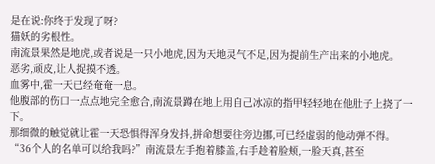是在说:你终于发现了呀?
猫妖的劣根性。
南流景果然是地虎,或者说是一只小地虎,因为天地灵气不足,因为提前生产出来的小地虎。
恶劣,顽皮,让人捉摸不透。
血雾中,霍一天已经奄奄一息。
他腹部的伤口一点点地完全愈合,南流景蹲在地上用自己冰凉的指甲轻轻地在他肚子上挠了一下。
那细微的触觉就让霍一天恐惧得浑身发抖,拼命想要往旁边挪,可已经虚弱的他动弹不得。
“36个人的名单可以给我吗?”南流景左手抱着膝盖,右手趁着脸颊,一脸天真,甚至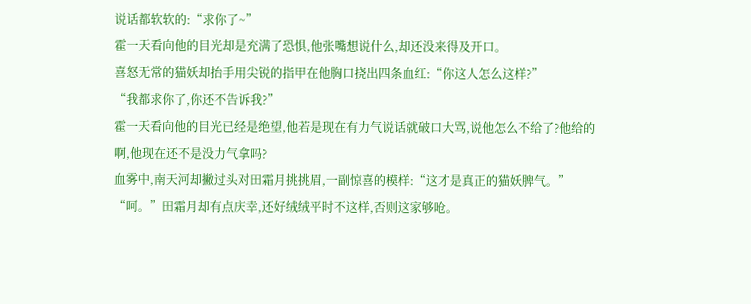说话都软软的:“求你了~”
霍一天看向他的目光却是充满了恐惧,他张嘴想说什么,却还没来得及开口。
喜怒无常的猫妖却抬手用尖锐的指甲在他胸口挠出四条血红:“你这人怎么这样?”
“我都求你了,你还不告诉我?”
霍一天看向他的目光已经是绝望,他若是现在有力气说话就破口大骂,说他怎么不给了?他给的啊,他现在还不是没力气拿吗?
血雾中,南天河却撇过头对田霜月挑挑眉,一副惊喜的模样:“这才是真正的猫妖脾气。”
“呵。”田霜月却有点庆幸,还好绒绒平时不这样,否则这家够呛。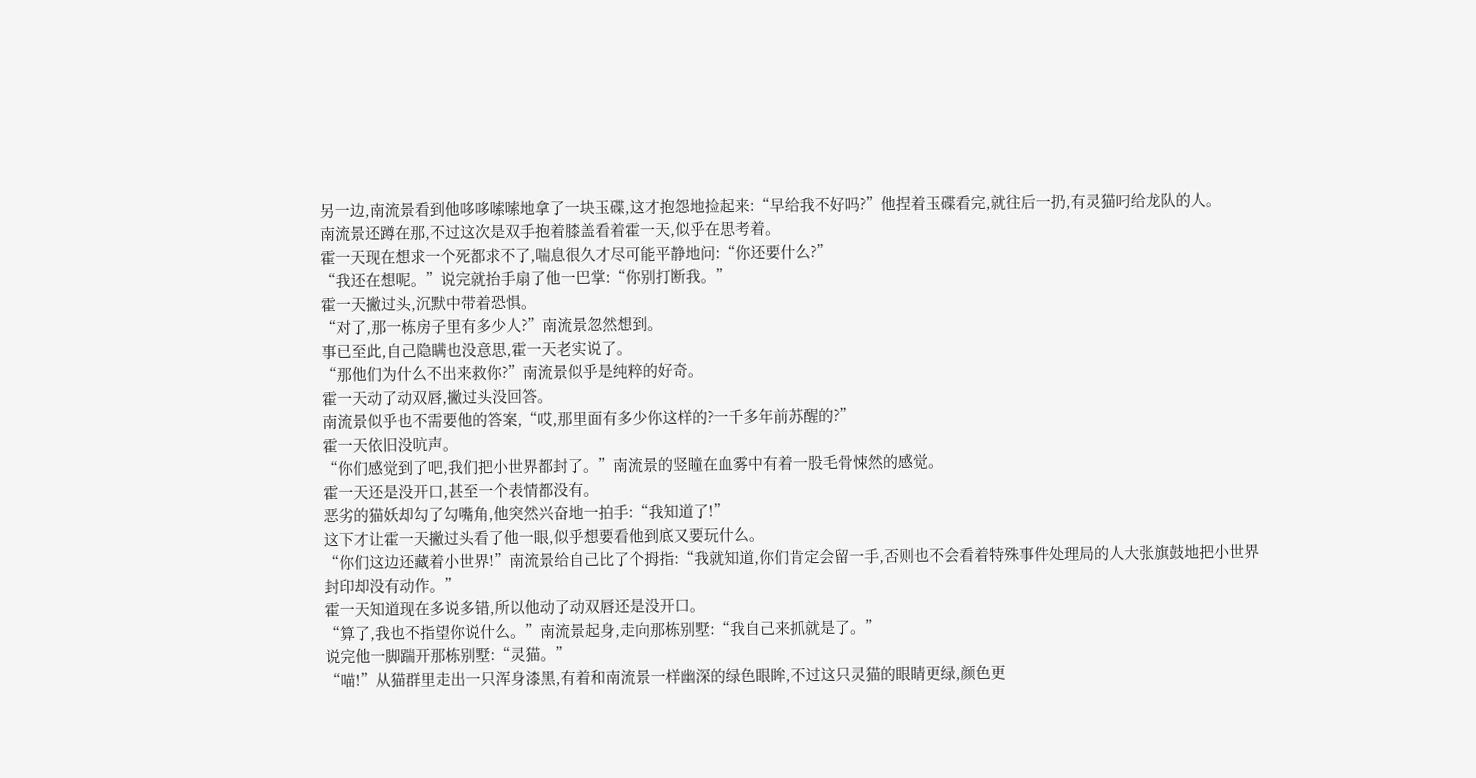另一边,南流景看到他哆哆嗦嗦地拿了一块玉碟,这才抱怨地捡起来:“早给我不好吗?”他捏着玉碟看完,就往后一扔,有灵猫叼给龙队的人。
南流景还蹲在那,不过这次是双手抱着膝盖看着霍一天,似乎在思考着。
霍一天现在想求一个死都求不了,喘息很久才尽可能平静地问:“你还要什么?”
“我还在想呢。”说完就抬手扇了他一巴掌:“你别打断我。”
霍一天撇过头,沉默中带着恐惧。
“对了,那一栋房子里有多少人?”南流景忽然想到。
事已至此,自己隐瞒也没意思,霍一天老实说了。
“那他们为什么不出来救你?”南流景似乎是纯粹的好奇。
霍一天动了动双唇,撇过头没回答。
南流景似乎也不需要他的答案,“哎,那里面有多少你这样的?一千多年前苏醒的?”
霍一天依旧没吭声。
“你们感觉到了吧,我们把小世界都封了。”南流景的竖瞳在血雾中有着一股毛骨悚然的感觉。
霍一天还是没开口,甚至一个表情都没有。
恶劣的猫妖却勾了勾嘴角,他突然兴奋地一拍手:“我知道了!”
这下才让霍一天撇过头看了他一眼,似乎想要看他到底又要玩什么。
“你们这边还藏着小世界!”南流景给自己比了个拇指:“我就知道,你们肯定会留一手,否则也不会看着特殊事件处理局的人大张旗鼓地把小世界封印却没有动作。”
霍一天知道现在多说多错,所以他动了动双唇还是没开口。
“算了,我也不指望你说什么。”南流景起身,走向那栋别墅:“我自己来抓就是了。”
说完他一脚踹开那栋别墅:“灵猫。”
“喵!”从猫群里走出一只浑身漆黑,有着和南流景一样幽深的绿色眼眸,不过这只灵猫的眼睛更绿,颜色更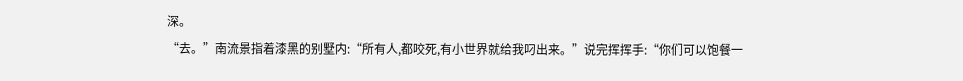深。
“去。”南流景指着漆黑的别墅内:“所有人,都咬死,有小世界就给我叼出来。”说完挥挥手:“你们可以饱餐一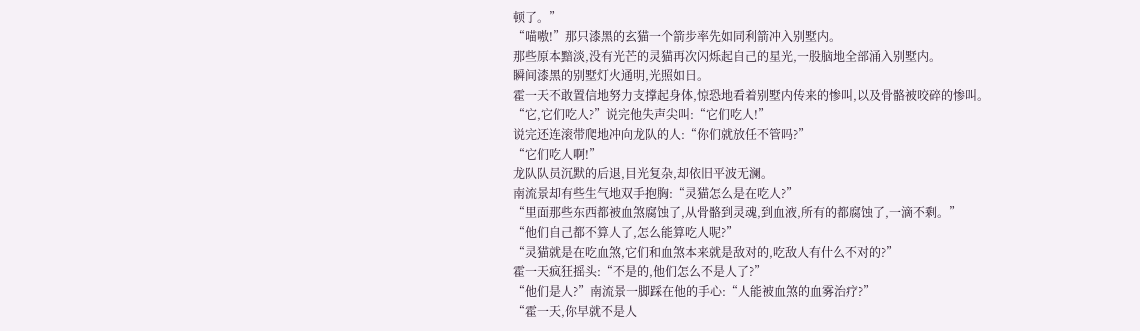顿了。”
“喵嗷!”那只漆黑的玄猫一个箭步率先如同利箭冲入别墅内。
那些原本黯淡,没有光芒的灵猫再次闪烁起自己的星光,一股脑地全部涌入别墅内。
瞬间漆黑的别墅灯火通明,光照如日。
霍一天不敢置信地努力支撑起身体,惊恐地看着别墅内传来的惨叫,以及骨骼被咬碎的惨叫。
“它,它们吃人?”说完他失声尖叫:“它们吃人!”
说完还连滚带爬地冲向龙队的人:“你们就放任不管吗?”
“它们吃人啊!”
龙队队员沉默的后退,目光复杂,却依旧平波无澜。
南流景却有些生气地双手抱胸:“灵猫怎么是在吃人?”
“里面那些东西都被血煞腐蚀了,从骨骼到灵魂,到血液,所有的都腐蚀了,一滴不剩。”
“他们自己都不算人了,怎么能算吃人呢?”
“灵猫就是在吃血煞,它们和血煞本来就是敌对的,吃敌人有什么不对的?”
霍一天疯狂摇头:“不是的,他们怎么不是人了?”
“他们是人?”南流景一脚踩在他的手心:“人能被血煞的血雾治疗?”
“霍一天,你早就不是人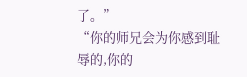了。”
“你的师兄会为你感到耻辱的,你的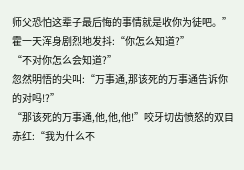师父恐怕这辈子最后悔的事情就是收你为徒吧。”
霍一天浑身剧烈地发抖:“你怎么知道?”
“不对你怎么会知道?”
忽然明悟的尖叫:“万事通,那该死的万事通告诉你的对吗!?”
“那该死的万事通,他,他,他!”咬牙切齿愤怒的双目赤红:“我为什么不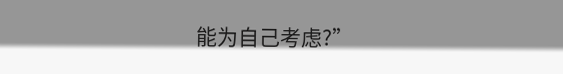能为自己考虑?”